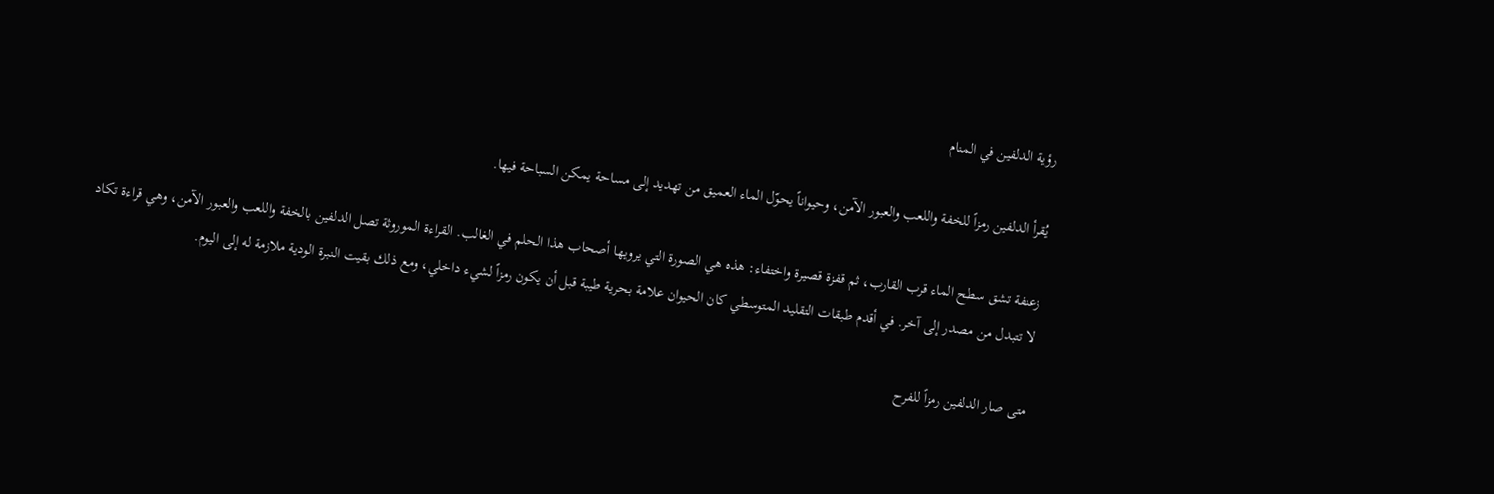رؤية الدلفين في المنام

يُقرأ الدلفين رمزاً للخفة واللعب والعبور الآمن، وحيواناً يحوّل الماء العميق من تهديد إلى مساحة يمكن السباحة فيها.

زعنفة تشق سطح الماء قرب القارب، ثم قفزة قصيرة واختفاء: هذه هي الصورة التي يرويها أصحاب هذا الحلم في الغالب. القراءة الموروثة تصل الدلفين بالخفة واللعب والعبور الآمن، وهي قراءة تكاد لا تتبدل من مصدر إلى آخر. في أقدم طبقات التقليد المتوسطي كان الحيوان علامة بحرية طيبة قبل أن يكون رمزاً لشيء داخلي، ومع ذلك بقيت النبرة الودية ملازمة له إلى اليوم.

متى صار الدلفين رمزاً للفرح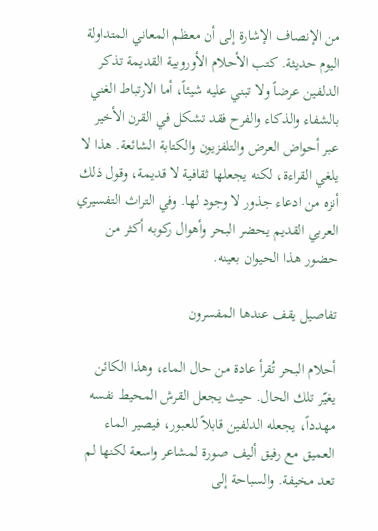من الإنصاف الإشارة إلى أن معظم المعاني المتداولة اليوم حديثة. كتب الأحلام الأوروبية القديمة تذكر الدلفين عرضاً ولا تبني عليه شيئاً، أما الارتباط الغني بالشفاء والذكاء والفرح فقد تشكل في القرن الأخير عبر أحواض العرض والتلفزيون والكتابة الشائعة. هذا لا يلغي القراءة، لكنه يجعلها ثقافية لا قديمة، وقول ذلك أنزه من ادعاء جذور لا وجود لها. وفي التراث التفسيري العربي القديم يحضر البحر وأهوال ركوبه أكثر من حضور هذا الحيوان بعينه.

تفاصيل يقف عندها المفسرون

أحلام البحر تُقرأ عادة من حال الماء، وهذا الكائن يغيّر تلك الحال. حيث يجعل القرش المحيط نفسه مهدداً، يجعله الدلفين قابلاً للعبور، فيصير الماء العميق مع رفيق أليف صورة لمشاعر واسعة لكنها لم تعد مخيفة. والسباحة إلى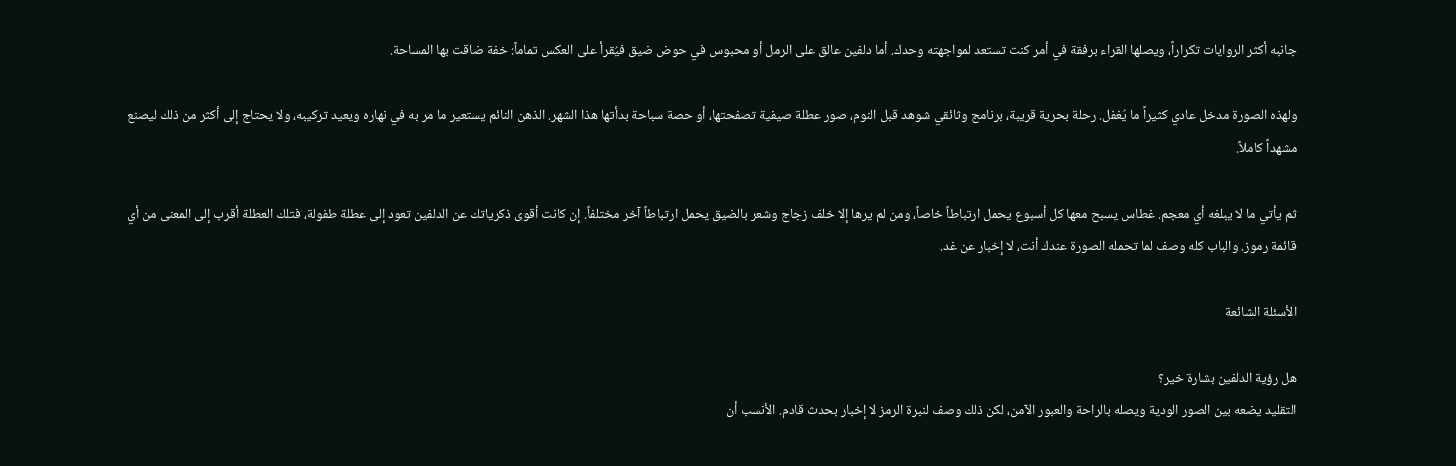جانبه أكثر الروايات تكراراً، ويصلها القراء برفقة في أمر كنت تستعد لمواجهته وحدك. أما دلفين عالق على الرمل أو محبوس في حوض ضيق فيُقرأ على العكس تماماً: خفة ضاقت بها المساحة.

ولهذه الصورة مدخل عادي كثيراً ما يُغفل. رحلة بحرية قريبة، برنامج وثائقي شوهد قبل النوم، صور عطلة صيفية تصفحتها، أو حصة سباحة بدأتها هذا الشهر. الذهن النائم يستعير ما مر به في نهاره ويعيد تركيبه، ولا يحتاج إلى أكثر من ذلك ليصنع مشهداً كاملاً.

ثم يأتي ما لا يبلغه أي معجم. غطاس يسبح معها كل أسبوع يحمل ارتباطاً خاصاً، ومن لم يرها إلا خلف زجاج وشعر بالضيق يحمل ارتباطاً آخر مختلفاً. إن كانت أقوى ذكرياتك عن الدلفين تعود إلى عطلة طفولة، فتلك العطلة أقرب إلى المعنى من أي قائمة رموز. والباب كله وصف لما تحمله الصورة عندك أنت، لا إخبار عن غد.

الأسئلة الشائعة

هل رؤية الدلفين بشارة خير؟
التقليد يضعه بين الصور الودية ويصله بالراحة والعبور الآمن، لكن ذلك وصف لنبرة الرمز لا إخبار بحدث قادم. الأنسب أن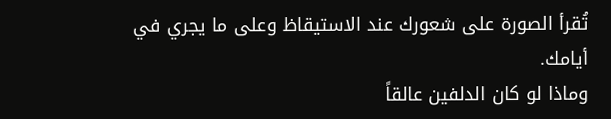تُقرأ الصورة على شعورك عند الاستيقاظ وعلى ما يجري في أيامك.
وماذا لو كان الدلفين عالقاً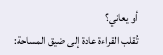أو يعاني؟
تُقلب القراءة عادة إلى ضيق المساحة: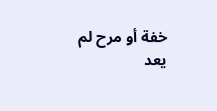خفة أو مرح لم يعد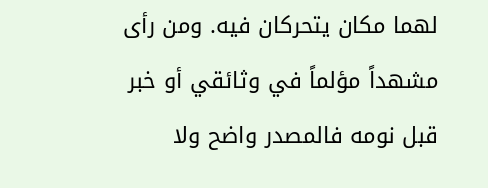لهما مكان يتحركان فيه. ومن رأى مشهداً مؤلماً في وثائقي أو خبر قبل نومه فالمصدر واضح ولا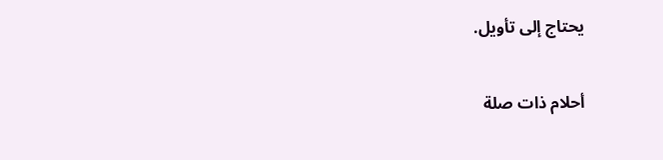يحتاج إلى تأويل.

أحلام ذات صلة